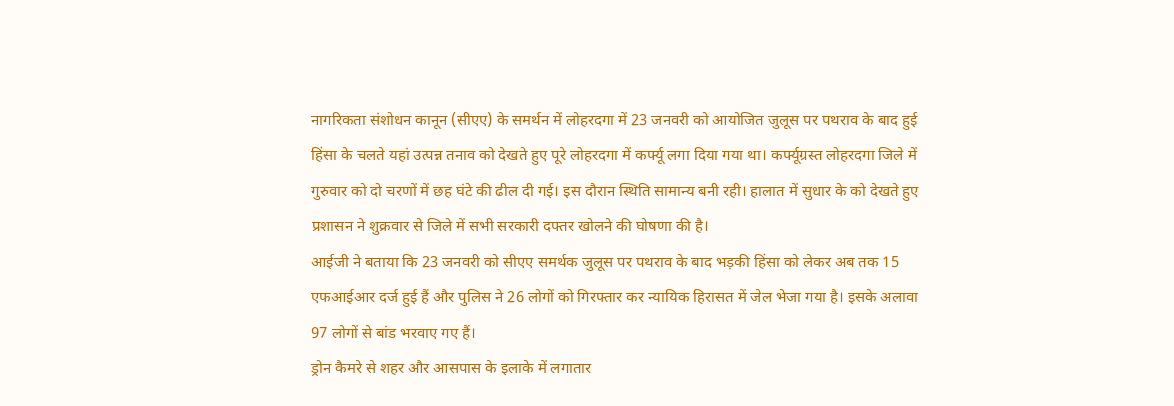नागरिकता संशोधन कानून (सीएए) के समर्थन में लोहरदगा में 23 जनवरी को आयोजित जुलूस पर पथराव के बाद हुई हिंसा के चलते यहां उत्पन्न तनाव को देखते हुए पूरे लोहरदगा में कर्फ्यू लगा दिया गया था। कर्फ्यूग्रस्त लोहरदगा जिले में गुरुवार को दो चरणों में छह घंटे की ढील दी गई। इस दौरान स्थिति सामान्य बनी रही। हालात में सुधार के को देखते हुए प्रशासन ने शुक्रवार से जिले में सभी सरकारी दफ्तर खोलने की घोषणा की है।
आईजी ने बताया कि 23 जनवरी को सीएए समर्थक जुलूस पर पथराव के बाद भड़की हिंसा को लेकर अब तक 15 एफआईआर दर्ज हुई हैं और पुलिस ने 26 लोगों को गिरफ्तार कर न्यायिक हिरासत में जेल भेजा गया है। इसके अलावा 97 लोगों से बांड भरवाए गए हैं।
ड्रोन कैमरे से शहर और आसपास के इलाके में लगातार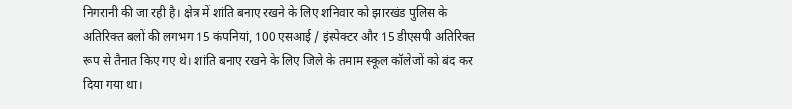निगरानी की जा रही है। क्षेत्र में शांति बनाए रखने के लिए शनिवार को झारखंड पुलिस के अतिरिक्त बलों की लगभग 15 कंपनियां, 100 एसआई / इंस्पेक्टर और 15 डीएसपी अतिरिक्त रूप से तैनात किए गए थे। शांति बनाए रखने के लिए जिले के तमाम स्कूल कॉलेजों को बंद कर दिया गया था।